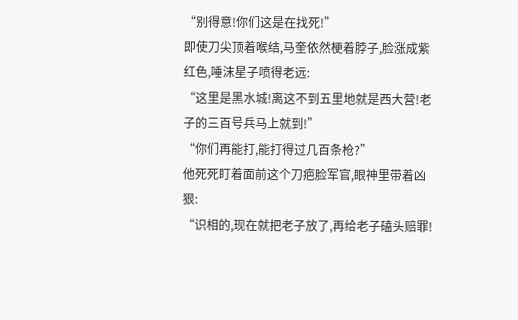“别得意!你们这是在找死!”
即使刀尖顶着喉结,马奎依然梗着脖子,脸涨成紫红色,唾沫星子喷得老远:
“这里是黑水城!离这不到五里地就是西大营!老子的三百号兵马上就到!”
“你们再能打,能打得过几百条枪?”
他死死盯着面前这个刀疤脸军官,眼神里带着凶狠:
“识相的,现在就把老子放了,再给老子磕头赔罪!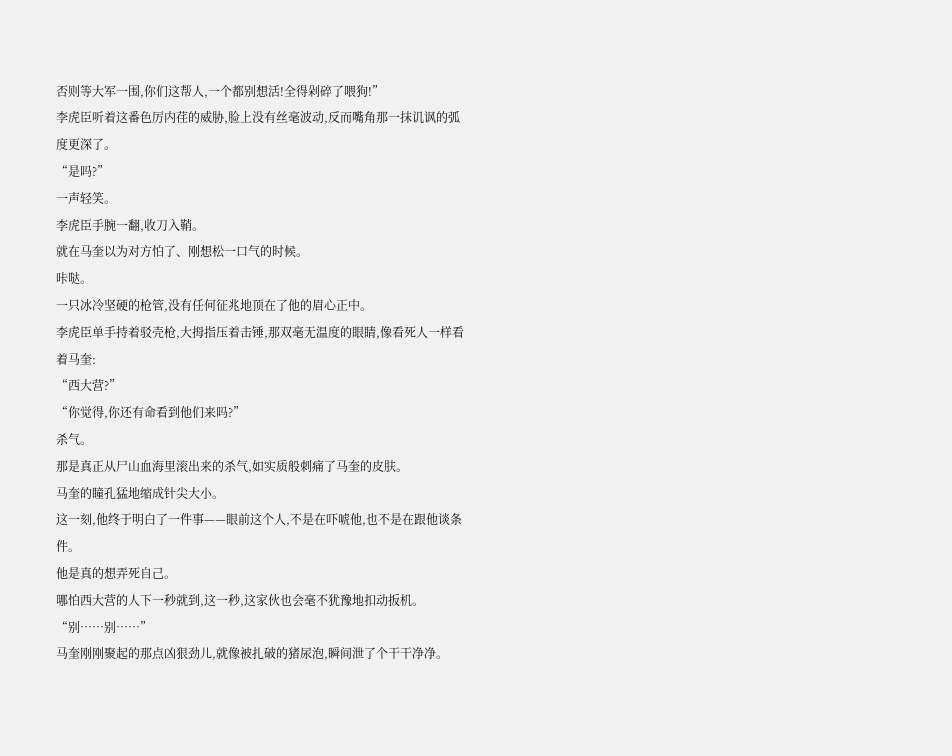否则等大军一围,你们这帮人,一个都别想活!全得剁碎了喂狗!”
李虎臣听着这番色厉内荏的威胁,脸上没有丝毫波动,反而嘴角那一抹讥讽的弧度更深了。
“是吗?”
一声轻笑。
李虎臣手腕一翻,收刀入鞘。
就在马奎以为对方怕了、刚想松一口气的时候。
咔哒。
一只冰冷坚硬的枪管,没有任何征兆地顶在了他的眉心正中。
李虎臣单手持着驳壳枪,大拇指压着击锤,那双毫无温度的眼睛,像看死人一样看着马奎:
“西大营?”
“你觉得,你还有命看到他们来吗?”
杀气。
那是真正从尸山血海里滚出来的杀气,如实质般刺痛了马奎的皮肤。
马奎的瞳孔猛地缩成针尖大小。
这一刻,他终于明白了一件事——眼前这个人,不是在吓唬他,也不是在跟他谈条件。
他是真的想弄死自己。
哪怕西大营的人下一秒就到,这一秒,这家伙也会毫不犹豫地扣动扳机。
“别……别……”
马奎刚刚聚起的那点凶狠劲儿,就像被扎破的猪尿泡,瞬间泄了个干干净净。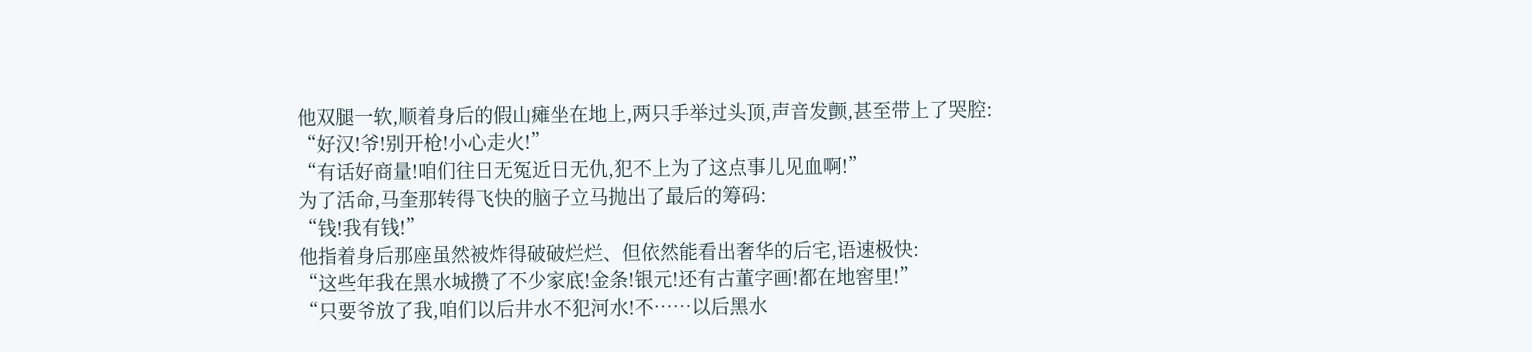他双腿一软,顺着身后的假山瘫坐在地上,两只手举过头顶,声音发颤,甚至带上了哭腔:
“好汉!爷!别开枪!小心走火!”
“有话好商量!咱们往日无冤近日无仇,犯不上为了这点事儿见血啊!”
为了活命,马奎那转得飞快的脑子立马抛出了最后的筹码:
“钱!我有钱!”
他指着身后那座虽然被炸得破破烂烂、但依然能看出奢华的后宅,语速极快:
“这些年我在黑水城攒了不少家底!金条!银元!还有古董字画!都在地窖里!”
“只要爷放了我,咱们以后井水不犯河水!不……以后黑水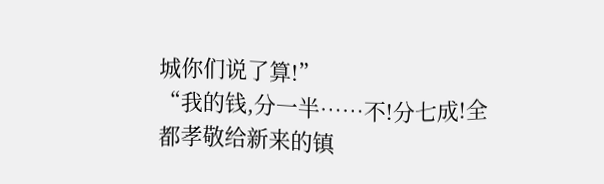城你们说了算!”
“我的钱,分一半……不!分七成!全都孝敬给新来的镇